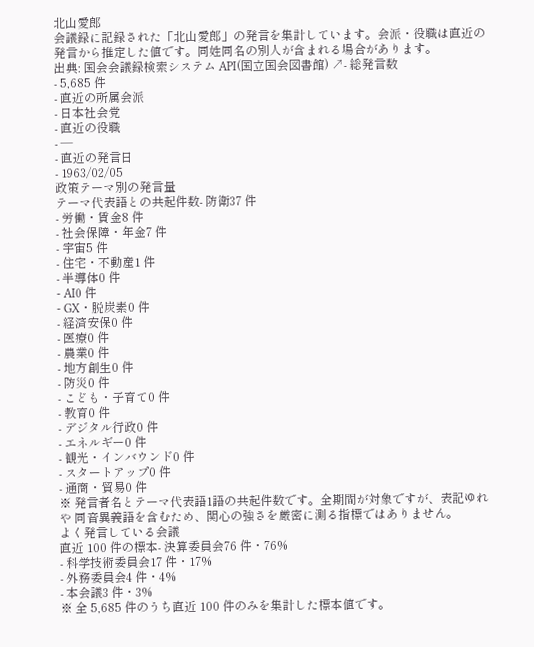北山愛郎
会議録に記録された「北山愛郎」の発言を集計しています。会派・役職は直近の発言から推定した値です。同姓同名の別人が含まれる場合があります。
出典: 国会会議録検索システム API(国立国会図書館) ↗- 総発言数
- 5,685 件
- 直近の所属会派
- 日本社会党
- 直近の役職
- —
- 直近の発言日
- 1963/02/05
政策テーマ別の発言量
テーマ代表語との共起件数- 防衛37 件
- 労働・賃金8 件
- 社会保障・年金7 件
- 宇宙5 件
- 住宅・不動産1 件
- 半導体0 件
- AI0 件
- GX・脱炭素0 件
- 経済安保0 件
- 医療0 件
- 農業0 件
- 地方創生0 件
- 防災0 件
- こども・子育て0 件
- 教育0 件
- デジタル行政0 件
- エネルギー0 件
- 観光・インバウンド0 件
- スタートアップ0 件
- 通商・貿易0 件
※ 発言者名とテーマ代表語1語の共起件数です。全期間が対象ですが、表記ゆれや 同音異義語を含むため、関心の強さを厳密に測る指標ではありません。
よく発言している会議
直近 100 件の標本- 決算委員会76 件・76%
- 科学技術委員会17 件・17%
- 外務委員会4 件・4%
- 本会議3 件・3%
※ 全 5,685 件のうち直近 100 件のみを集計した標本値です。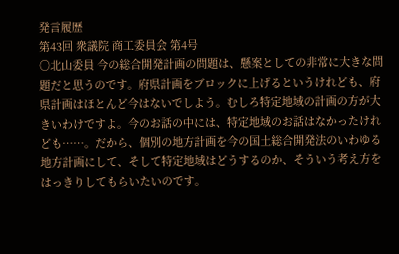発言履歴
第43回 衆議院 商工委員会 第4号
○北山委員 今の総合開発計画の問題は、懸案としての非常に大きな問題だと思うのです。府県計画をブロックに上げるというけれども、府県計画はほとんど今はないでしよう。むしろ特定地域の計画の方が大きいわけですよ。今のお話の中には、特定地域のお話はなかったけれども……。だから、個別の地方計画を今の国土総合開発法のいわゆる地方計画にして、そして特定地域はどうするのか、そういう考え方をはっきりしてもらいたいのです。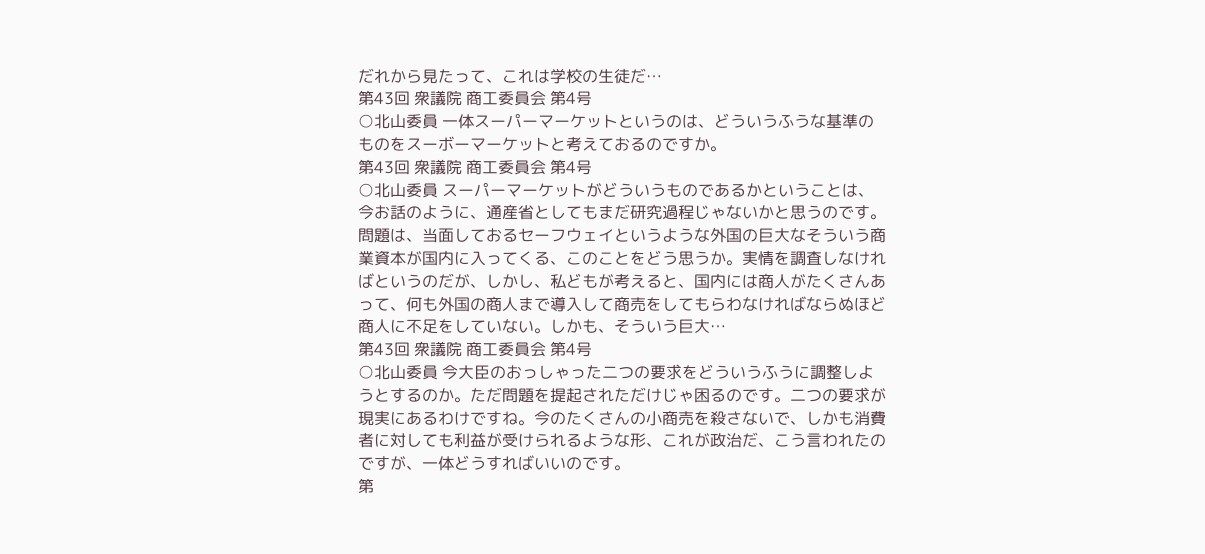だれから見たって、これは学校の生徒だ…
第43回 衆議院 商工委員会 第4号
○北山委員 一体スーパーマーケットというのは、どういうふうな基準のものをスーボーマーケットと考えておるのですか。
第43回 衆議院 商工委員会 第4号
○北山委員 スーパーマーケットがどういうものであるかということは、今お話のように、通産省としてもまだ研究過程じゃないかと思うのです。問題は、当面しておるセーフウェイというような外国の巨大なそういう商業資本が国内に入ってくる、このことをどう思うか。実情を調査しなければというのだが、しかし、私どもが考えると、国内には商人がたくさんあって、何も外国の商人まで導入して商売をしてもらわなければならぬほど商人に不足をしていない。しかも、そういう巨大…
第43回 衆議院 商工委員会 第4号
○北山委員 今大臣のおっしゃった二つの要求をどういうふうに調整しようとするのか。ただ問題を提起されただけじゃ困るのです。二つの要求が現実にあるわけですね。今のたくさんの小商売を殺さないで、しかも消費者に対しても利益が受けられるような形、これが政治だ、こう言われたのですが、一体どうすればいいのです。
第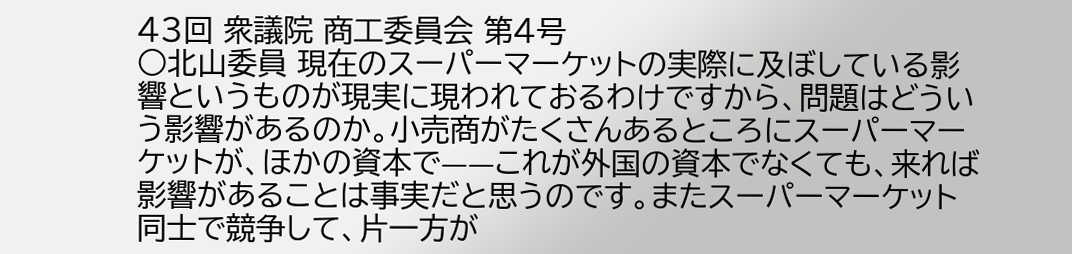43回 衆議院 商工委員会 第4号
○北山委員 現在のスーパーマーケットの実際に及ぼしている影響というものが現実に現われておるわけですから、問題はどういう影響があるのか。小売商がたくさんあるところにスーパーマーケットが、ほかの資本で——これが外国の資本でなくても、来れば影響があることは事実だと思うのです。またスーパーマーケット同士で競争して、片一方が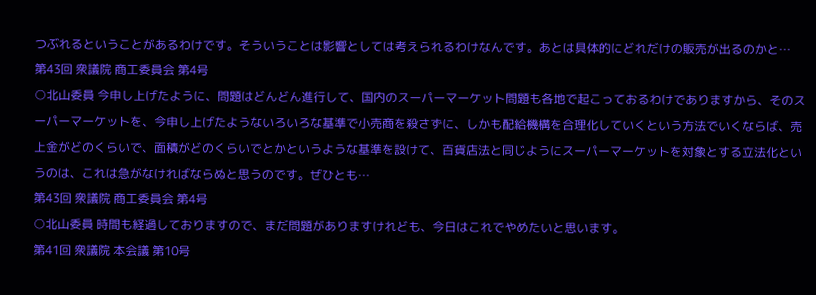つぶれるということがあるわけです。そういうことは影響としては考えられるわけなんです。あとは具体的にどれだけの販売が出るのかと…
第43回 衆議院 商工委員会 第4号
○北山委員 今申し上げたように、問題はどんどん進行して、国内のスーパーマーケット問題も各地で起こっておるわけでありますから、そのスーパーマーケットを、今申し上げたようないろいろな基準で小売商を殺さずに、しかも配給機構を合理化していくという方法でいくならば、売上金がどのくらいで、面積がどのくらいでとかというような基準を設けて、百貨店法と同じようにスーパーマーケットを対象とする立法化というのは、これは急がなければならぬと思うのです。ぜひとも…
第43回 衆議院 商工委員会 第4号
○北山委員 時間も経過しておりますので、まだ問題がありますけれども、今日はこれでやめたいと思います。
第41回 衆議院 本会議 第10号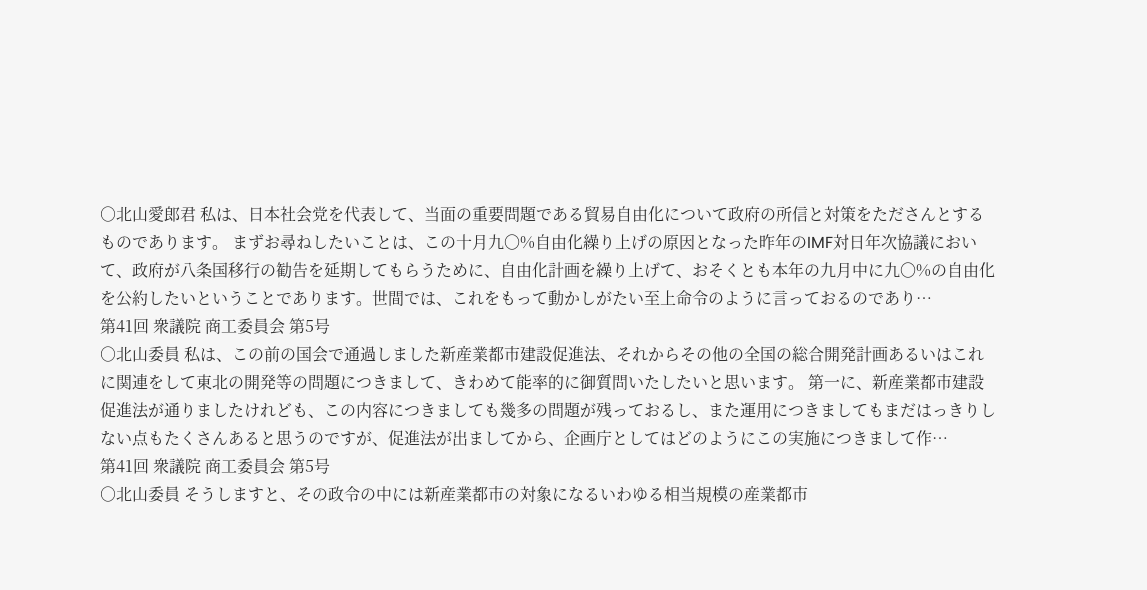○北山愛郎君 私は、日本社会党を代表して、当面の重要問題である貿易自由化について政府の所信と対策をたださんとするものであります。 まずお尋ねしたいことは、この十月九〇%自由化繰り上げの原因となった昨年のIMF対日年次協議において、政府が八条国移行の勧告を延期してもらうために、自由化計画を繰り上げて、おそくとも本年の九月中に九〇%の自由化を公約したいということであります。世間では、これをもって動かしがたい至上命令のように言っておるのであり…
第41回 衆議院 商工委員会 第5号
○北山委員 私は、この前の国会で通過しました新産業都市建設促進法、それからその他の全国の総合開発計画あるいはこれに関連をして東北の開発等の問題につきまして、きわめて能率的に御質問いたしたいと思います。 第一に、新産業都市建設促進法が通りましたけれども、この内容につきましても幾多の問題が残っておるし、また運用につきましてもまだはっきりしない点もたくさんあると思うのですが、促進法が出ましてから、企画庁としてはどのようにこの実施につきまして作…
第41回 衆議院 商工委員会 第5号
○北山委員 そうしますと、その政令の中には新産業都市の対象になるいわゆる相当規模の産業都市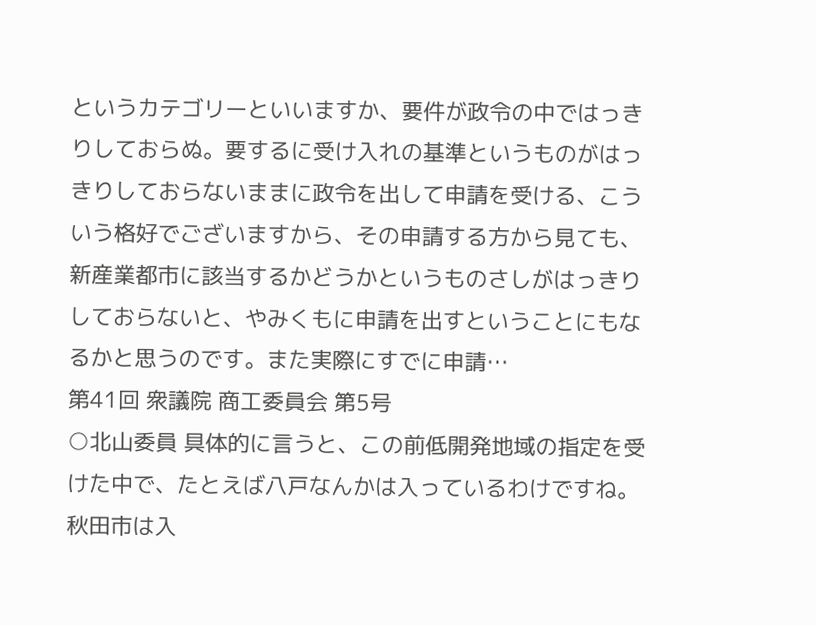というカテゴリーといいますか、要件が政令の中ではっきりしておらぬ。要するに受け入れの基準というものがはっきりしておらないままに政令を出して申請を受ける、こういう格好でございますから、その申請する方から見ても、新産業都市に該当するかどうかというものさしがはっきりしておらないと、やみくもに申請を出すということにもなるかと思うのです。また実際にすでに申請…
第41回 衆議院 商工委員会 第5号
○北山委員 具体的に言うと、この前低開発地域の指定を受けた中で、たとえば八戸なんかは入っているわけですね。秋田市は入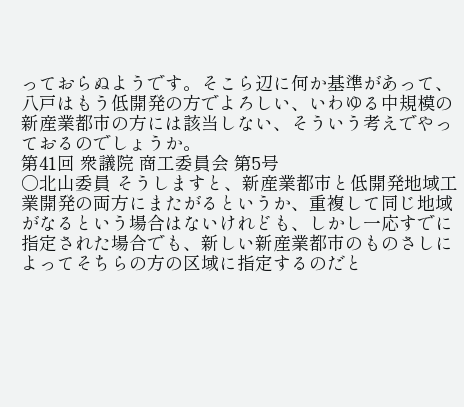っておらぬようです。そこら辺に何か基準があって、八戸はもう低開発の方でよろしい、いわゆる中規模の新産業都市の方には該当しない、そういう考えでやっておるのでしょうか。
第41回 衆議院 商工委員会 第5号
○北山委員 そうしますと、新産業都市と低開発地域工業開発の両方にまたがるというか、重複して同じ地域がなるという場合はないけれども、しかし一応すでに指定された場合でも、新しい新産業都市のものさしによってそちらの方の区域に指定するのだと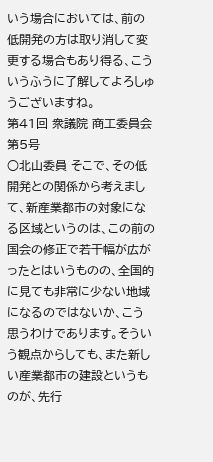いう場合においては、前の低開発の方は取り消して変更する場合もあり得る、こういうふうに了解してよろしゅうございますね。
第41回 衆議院 商工委員会 第5号
○北山委員 そこで、その低開発との関係から考えまして、新産業都市の対象になる区域というのは、この前の国会の修正で若干幅が広がったとはいうものの、全国的に見ても非常に少ない地域になるのではないか、こう思うわけであります。そういう観点からしても、また新しい産業都市の建設というものが、先行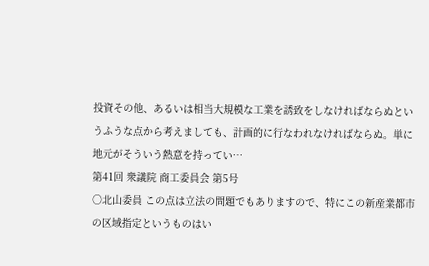投資その他、あるいは相当大規模な工業を誘致をしなければならぬというふうな点から考えましても、計画的に行なわれなければならぬ。単に地元がそういう熱意を持ってい…
第41回 衆議院 商工委員会 第5号
○北山委員 この点は立法の問題でもありますので、特にこの新産業都市の区域指定というものはい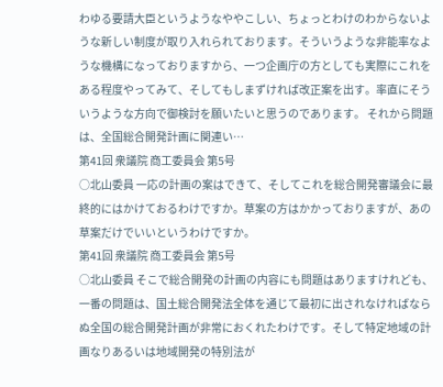わゆる要請大臣というようなややこしい、ちょっとわけのわからないような新しい制度が取り入れられております。そういうような非能率なような機構になっておりますから、一つ企画庁の方としても実際にこれをある程度やってみて、そしてもしまずければ改正案を出す。率直にそういうような方向で御検討を願いたいと思うのであります。 それから問題は、全国総合開発計画に関連い…
第41回 衆議院 商工委員会 第5号
○北山委員 一応の計画の案はできて、そしてこれを総合開発審議会に最終的にはかけておるわけですか。草案の方はかかっておりますが、あの草案だけでいいというわけですか。
第41回 衆議院 商工委員会 第5号
○北山委員 そこで総合開発の計画の内容にも問題はありますけれども、一番の問題は、国土総合開発法全体を通じて最初に出されなければならぬ全国の総合開発計画が非常におくれたわけです。そして特定地域の計画なりあるいは地域開発の特別法が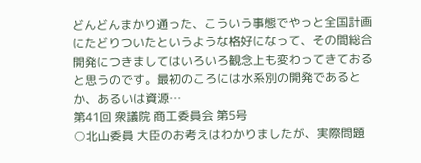どんどんまかり通った、こういう事態でやっと全国計画にたどりついたというような格好になって、その間総合開発につきましてはいろいろ観念上も変わってきておると思うのです。最初のころには水系別の開発であるとか、あるいは資源…
第41回 衆議院 商工委員会 第5号
○北山委員 大臣のお考えはわかりましたが、実際問題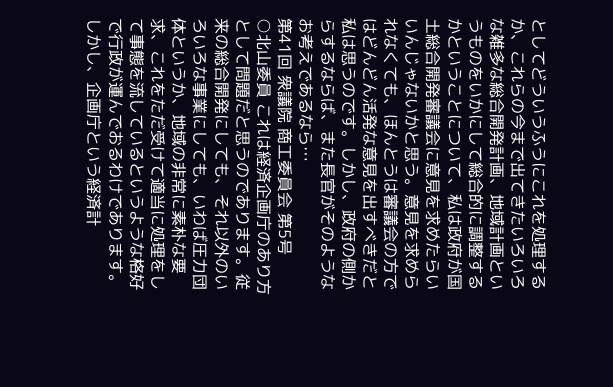としてどういうふうにこれを処理するか、これらの今まで出てきたいろいろな雑多な総合開発計画、地域計画というものをいかにして総合的に調整するかということについて、私は政府が国土総合開発審議会に意見を求めたらいいんじゃないかと思う。意見を求められなくても、ほんとうは審議会の方ではどんどん活発な意見を出すべきだと私は思うのです。しかし、政府の側からするならば、また長官がそのようなお考えであるなら…
第41回 衆議院 商工委員会 第5号
○北山委員 これは経済企画庁のあり方として問題だと思うのであります。従来の総合開発にしても、それ以外のいろいろな事業にしても、いわば圧力団体というか、地域の非常に素朴な要求、これをただ受けて適当に処理をして事態を流しているというような格好で行政が運んでおるわけであります。しかし、企画庁という経済計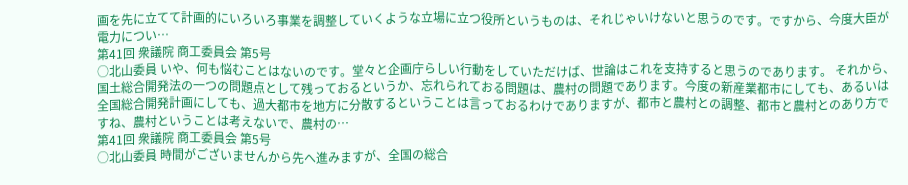画を先に立てて計画的にいろいろ事業を調整していくような立場に立つ役所というものは、それじゃいけないと思うのです。ですから、今度大臣が電力につい…
第41回 衆議院 商工委員会 第5号
○北山委員 いや、何も悩むことはないのです。堂々と企画庁らしい行動をしていただけば、世論はこれを支持すると思うのであります。 それから、国土総合開発法の一つの問題点として残っておるというか、忘れられておる問題は、農村の問題であります。今度の新産業都市にしても、あるいは全国総合開発計画にしても、過大都市を地方に分散するということは言っておるわけでありますが、都市と農村との調整、都市と農村とのあり方ですね、農村ということは考えないで、農村の…
第41回 衆議院 商工委員会 第5号
○北山委員 時間がございませんから先へ進みますが、全国の総合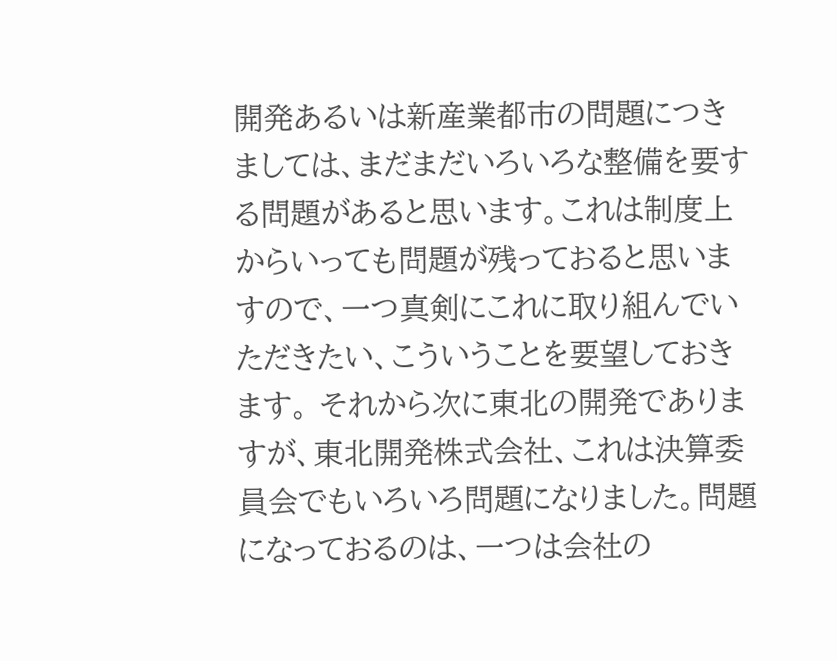開発あるいは新産業都市の問題につきましては、まだまだいろいろな整備を要する問題があると思います。これは制度上からいっても問題が残っておると思いますので、一つ真剣にこれに取り組んでいただきたい、こういうことを要望しておきます。 それから次に東北の開発でありますが、東北開発株式会社、これは決算委員会でもいろいろ問題になりました。問題になっておるのは、一つは会社の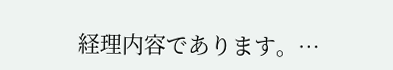経理内容であります。…